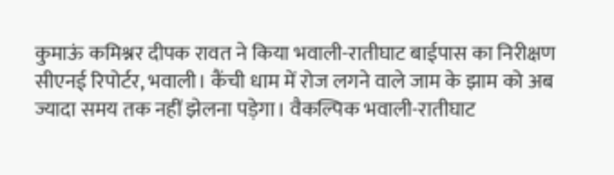कुमाऊं कमिश्नर दीपक रावत ने किया भवाली-रातीघाट बाईपास का निरीक्षण
सीएनई रिपोर्टर, भवाली। कैंची धाम में रोज लगने वाले जाम के झाम को अब ज्यादा समय तक नहीं झेलना पड़ेगा। वैकल्पिक भवाली-रातीघाट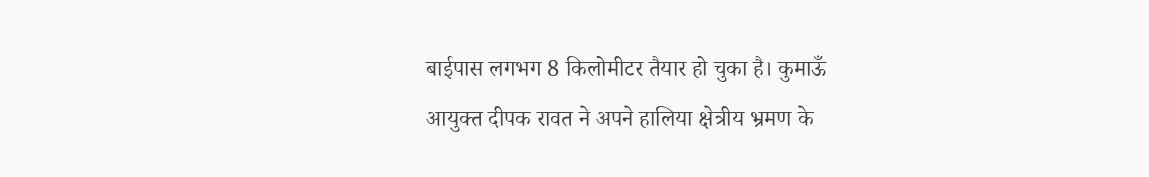बाईपास लगभग 8 किलोमीटर तैयार हो चुका है। कुमाऊँ आयुक्त दीपक रावत ने अपने हालिया क्षेत्रीय भ्रमण के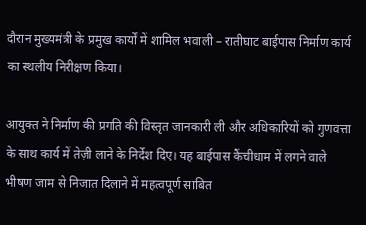दौरान मुख्यमंत्री के प्रमुख कार्यों में शामिल भवाली – रातीघाट बाईपास निर्माण कार्य का स्थलीय निरीक्षण किया।

आयुक्त ने निर्माण की प्रगति की विस्तृत जानकारी ली और अधिकारियों को गुणवत्ता के साथ कार्य में तेज़ी लाने के निर्देश दिए। यह बाईपास कैंचीधाम में लगने वाले भीषण जाम से निजात दिलाने में महत्वपूर्ण साबित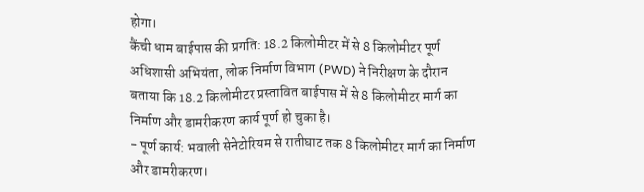होगा।
कैंची धाम बाईपास की प्रगति: 18.2 किलोमीटर में से 8 किलोमीटर पूर्ण
अधिशासी अभियंता, लोक निर्माण विभाग (PWD) ने निरीक्षण के दौरान बताया कि 18.2 किलोमीटर प्रस्तावित बाईपास में से 8 किलोमीटर मार्ग का निर्माण और डामरीकरण कार्य पूर्ण हो चुका है।
- पूर्ण कार्य: भवाली सेनेटोरियम से रातीघाट तक 8 किलोमीटर मार्ग का निर्माण और डामरीकरण।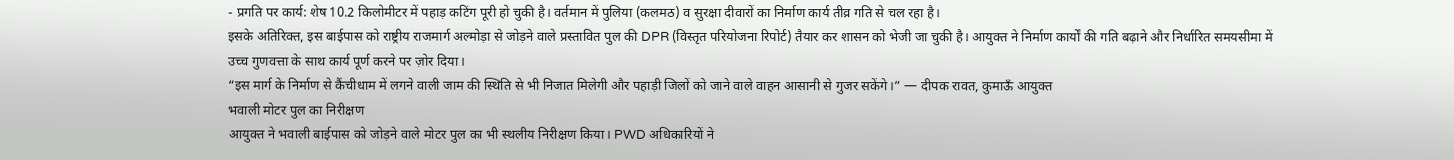- प्रगति पर कार्य: शेष 10.2 किलोमीटर में पहाड़ कटिंग पूरी हो चुकी है। वर्तमान में पुलिया (कलमठ) व सुरक्षा दीवारों का निर्माण कार्य तीव्र गति से चल रहा है।
इसके अतिरिक्त, इस बाईपास को राष्ट्रीय राजमार्ग अल्मोड़ा से जोड़ने वाले प्रस्तावित पुल की DPR (विस्तृत परियोजना रिपोर्ट) तैयार कर शासन को भेजी जा चुकी है। आयुक्त ने निर्माण कार्यों की गति बढ़ाने और निर्धारित समयसीमा में उच्च गुणवत्ता के साथ कार्य पूर्ण करने पर ज़ोर दिया।
“इस मार्ग के निर्माण से कैंचीधाम में लगने वाली जाम की स्थिति से भी निजात मिलेगी और पहाड़ी जिलों को जाने वाले वाहन आसानी से गुजर सकेंगे।” — दीपक रावत, कुमाऊँ आयुक्त
भवाली मोटर पुल का निरीक्षण
आयुक्त ने भवाली बाईपास को जोड़ने वाले मोटर पुल का भी स्थलीय निरीक्षण किया। PWD अधिकारियों ने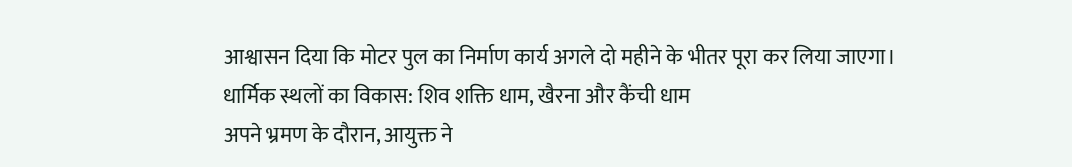आश्वासन दिया कि मोटर पुल का निर्माण कार्य अगले दो महीने के भीतर पूरा कर लिया जाएगा।
धार्मिक स्थलों का विकास: शिव शक्ति धाम, खैरना और कैंची धाम
अपने भ्रमण के दौरान, आयुक्त ने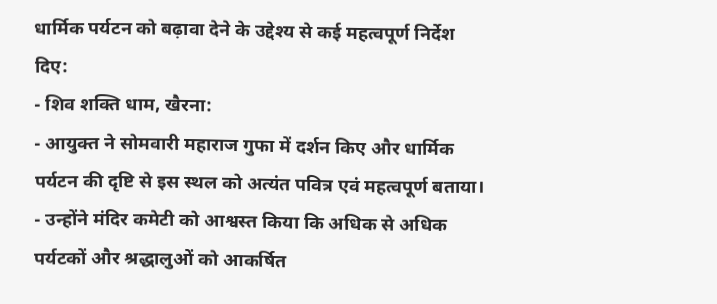धार्मिक पर्यटन को बढ़ावा देने के उद्देश्य से कई महत्वपूर्ण निर्देश दिए:
- शिव शक्ति धाम, खैरना:
- आयुक्त ने सोमवारी महाराज गुफा में दर्शन किए और धार्मिक पर्यटन की दृष्टि से इस स्थल को अत्यंत पवित्र एवं महत्वपूर्ण बताया।
- उन्होंने मंदिर कमेटी को आश्वस्त किया कि अधिक से अधिक पर्यटकों और श्रद्धालुओं को आकर्षित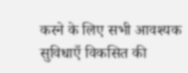करने के लिए सभी आवश्यक सुविधाएँ विकसित की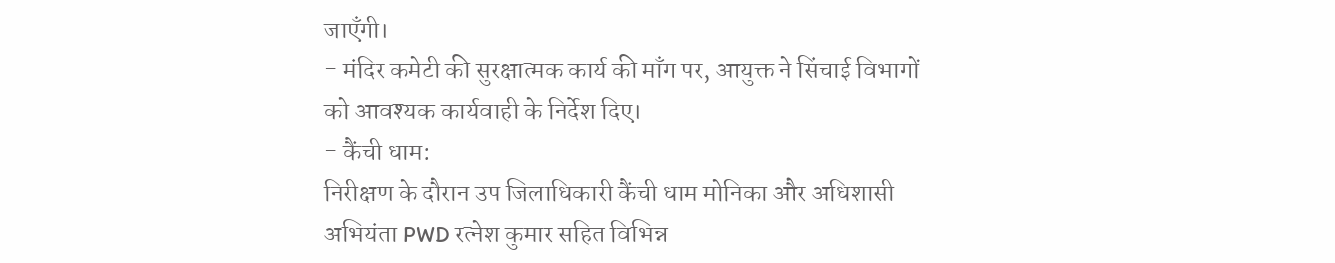जाएँगी।
- मंदिर कमेटी की सुरक्षात्मक कार्य की माँग पर, आयुक्त ने सिंचाई विभागों को आवश्यक कार्यवाही के निर्देश दिए।
- कैंची धाम:
निरीक्षण के दौरान उप जिलाधिकारी कैंची धाम मोनिका और अधिशासी अभियंता PWD रत्नेश कुमार सहित विभिन्न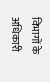विभागों के अधिकारी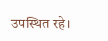उपस्थित रहे।